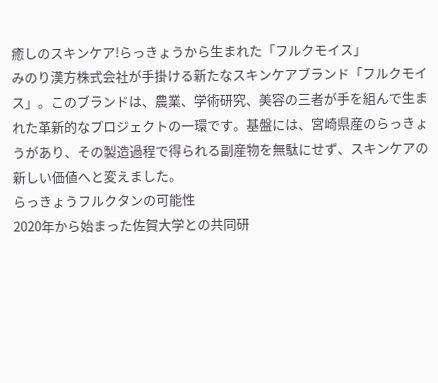癒しのスキンケア!らっきょうから生まれた「フルクモイス」
みのり漢方株式会社が手掛ける新たなスキンケアブランド「フルクモイス」。このブランドは、農業、学術研究、美容の三者が手を組んで生まれた革新的なプロジェクトの一環です。基盤には、宮崎県産のらっきょうがあり、その製造過程で得られる副産物を無駄にせず、スキンケアの新しい価値へと変えました。
らっきょうフルクタンの可能性
2020年から始まった佐賀大学との共同研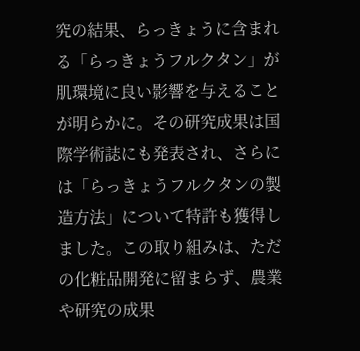究の結果、らっきょうに含まれる「らっきょうフルクタン」が肌環境に良い影響を与えることが明らかに。その研究成果は国際学術誌にも発表され、さらには「らっきょうフルクタンの製造方法」について特許も獲得しました。この取り組みは、ただの化粧品開発に留まらず、農業や研究の成果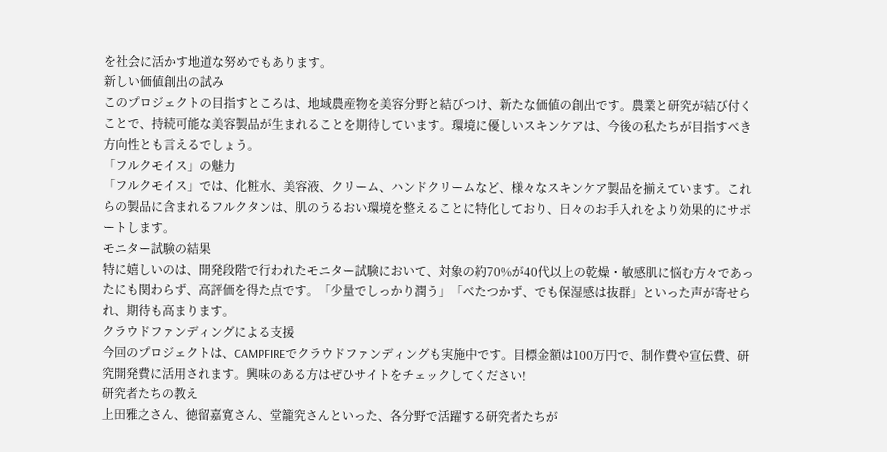を社会に活かす地道な努めでもあります。
新しい価値創出の試み
このプロジェクトの目指すところは、地域農産物を美容分野と結びつけ、新たな価値の創出です。農業と研究が結び付くことで、持続可能な美容製品が生まれることを期待しています。環境に優しいスキンケアは、今後の私たちが目指すべき方向性とも言えるでしょう。
「フルクモイス」の魅力
「フルクモイス」では、化粧水、美容液、クリーム、ハンドクリームなど、様々なスキンケア製品を揃えています。これらの製品に含まれるフルクタンは、肌のうるおい環境を整えることに特化しており、日々のお手入れをより効果的にサポートします。
モニター試験の結果
特に嬉しいのは、開発段階で行われたモニター試験において、対象の約70%が40代以上の乾燥・敏感肌に悩む方々であったにも関わらず、高評価を得た点です。「少量でしっかり潤う」「べたつかず、でも保湿感は抜群」といった声が寄せられ、期待も高まります。
クラウドファンディングによる支援
今回のプロジェクトは、CAMPFIREでクラウドファンディングも実施中です。目標金額は100万円で、制作費や宣伝費、研究開発費に活用されます。興味のある方はぜひサイトをチェックしてください!
研究者たちの教え
上田雅之さん、徳留嘉寛さん、堂籠究さんといった、各分野で活躍する研究者たちが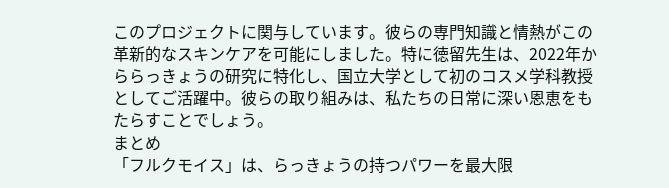このプロジェクトに関与しています。彼らの専門知識と情熱がこの革新的なスキンケアを可能にしました。特に徳留先生は、2022年かららっきょうの研究に特化し、国立大学として初のコスメ学科教授としてご活躍中。彼らの取り組みは、私たちの日常に深い恩恵をもたらすことでしょう。
まとめ
「フルクモイス」は、らっきょうの持つパワーを最大限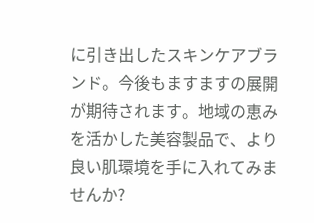に引き出したスキンケアブランド。今後もますますの展開が期待されます。地域の恵みを活かした美容製品で、より良い肌環境を手に入れてみませんか?